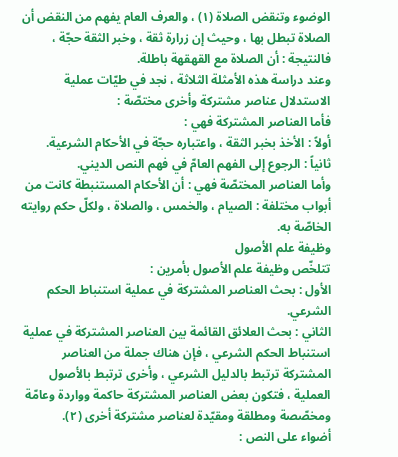الوضوء وتنقض الصلاة (١) ، والعرف العام يفهم من النقض أن الصلاة تبطل بها ، وحيث إن زرارة ثقة ، وخبر الثقة حجّة ، فالنتيجة : أن الصلاة مع القهقهة باطلة.
وعند دراسة هذه الأمثلة الثلاثة ، نجد في طيّات عملية الاستدلال عناصر مشتركة وأخرى مختصّة :
فأما العناصر المشتركة فهي :
أولاً : الأخذ بخبر الثقة ، واعتباره حجّة في الأحكام الشرعية.
ثانياً : الرجوع إلى الفهم العامّ في فهم النص الديني.
وأما العناصر المختصّة فهي : أن الأحكام المستنبطة كانت من أبواب مختلفة : الصيام ، والخمس ، والصلاة ، ولكلّ حكم روايته الخاصّة به.
وظيفة علم الأصول
تتلخّص وظيفة علم الأصول بأمرين :
الأول : بحث العناصر المشتركة في عملية استنباط الحكم الشرعي.
الثاني : بحث العلائق القائمة بين العناصر المشتركة في عملية استنباط الحكم الشرعي ، فإن هناك جملة من العناصر المشتركة ترتبط بالدليل الشرعي ، وأخرى ترتبط بالأصول العملية ، فتكون بعض العناصر المشتركة حاكمة وواردة وعامّة ومخصّصة ومطلقة ومقيّدة لعناصر مشتركة أخرى (٢).
أضواء على النص :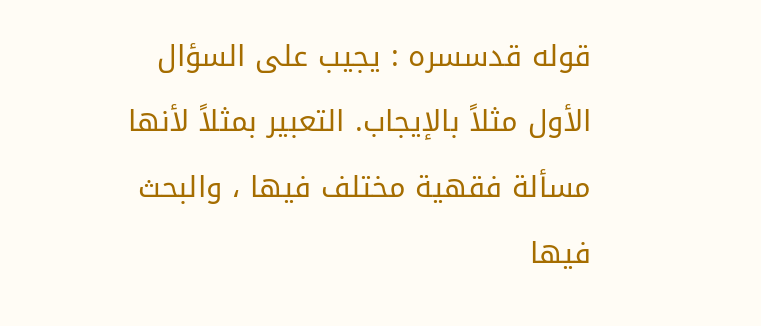قوله قدسسره : يجيب على السؤال الأول مثلاً بالإيجاب. التعبير بمثلاً لأنها مسألة فقهية مختلف فيها ، والبحث فيها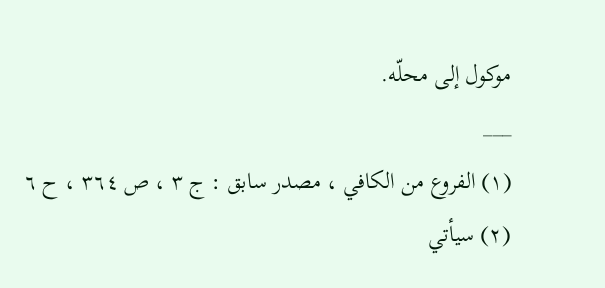موكول إلى محلّه.
___
(١) الفروع من الكافي ، مصدر سابق : ج ٣ ، ص ٣٦٤ ، ح ٦
(٢) سيأتي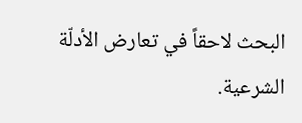البحث لاحقاً في تعارض الأدلّة الشرعية.